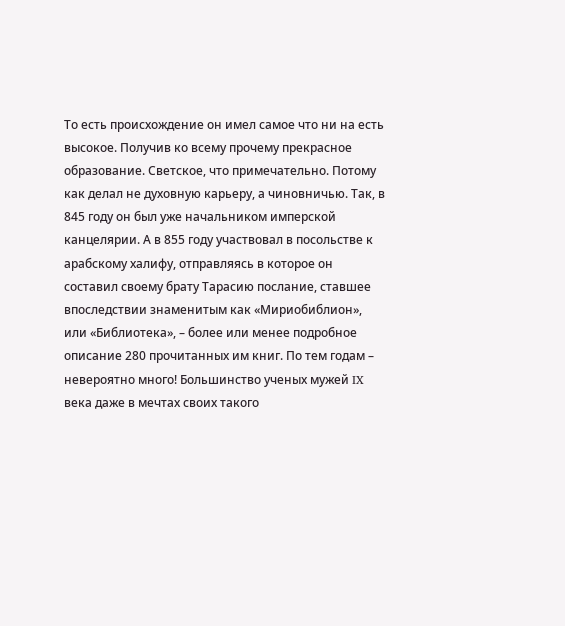То есть происхождение он имел самое что ни на есть высокое. Получив ко всему прочему прекрасное образование. Светское, что примечательно. Потому как делал не духовную карьеру, а чиновничью. Так, в 845 году он был уже начальником имперской канцелярии. А в 855 году участвовал в посольстве к арабскому халифу, отправляясь в которое он составил своему брату Тарасию послание, ставшее впоследствии знаменитым как «Мириобиблион», или «Библиотека», – более или менее подробное описание 280 прочитанных им книг. По тем годам – невероятно много! Большинство ученых мужей IX века даже в мечтах своих такого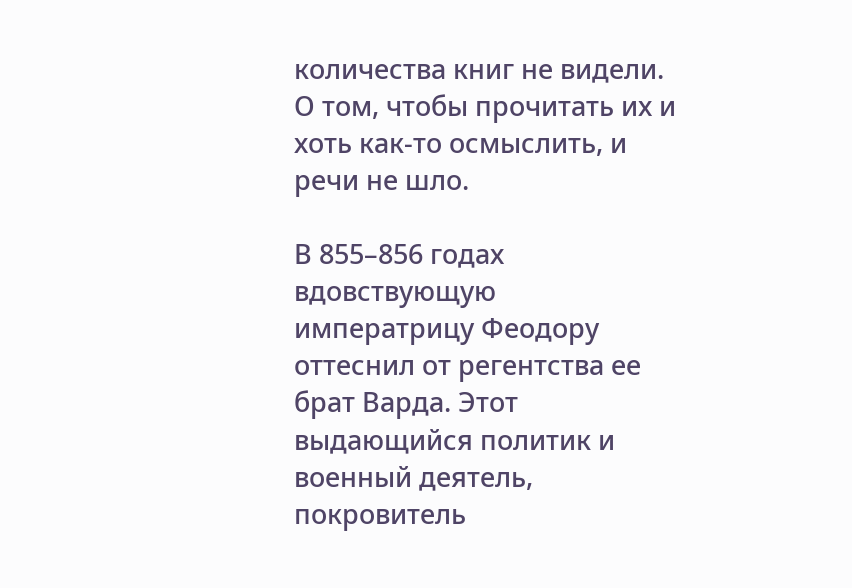количества книг не видели. О том, чтобы прочитать их и хоть как-то осмыслить, и речи не шло.

В 855–856 годах вдовствующую императрицу Феодору оттеснил от регентства ее брат Варда. Этот выдающийся политик и военный деятель, покровитель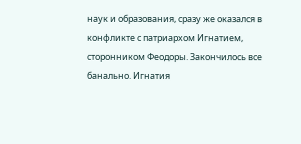наук и образования, сразу же оказался в конфликте с патриархом Игнатием, сторонником Феодоры. Закончилось все банально. Игнатия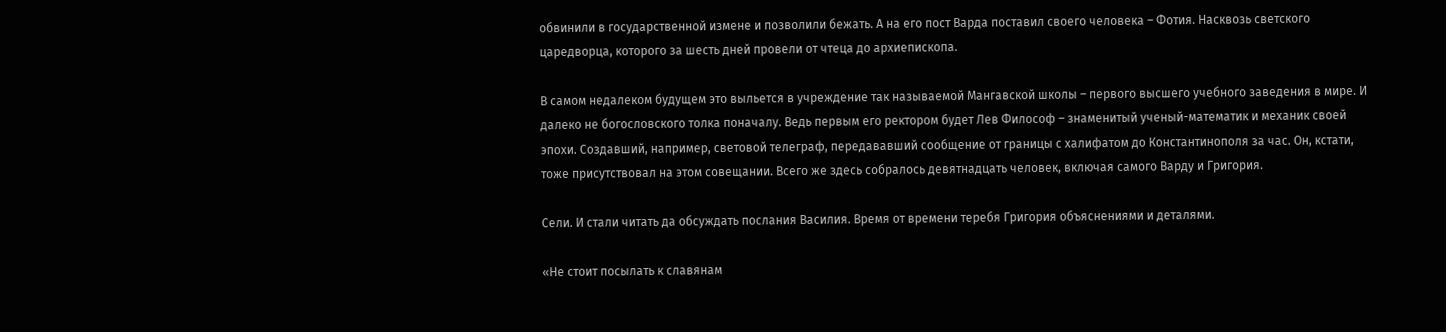обвинили в государственной измене и позволили бежать. А на его пост Варда поставил своего человека – Фотия. Насквозь светского царедворца, которого за шесть дней провели от чтеца до архиепископа.

В самом недалеком будущем это выльется в учреждение так называемой Мангавской школы – первого высшего учебного заведения в мире. И далеко не богословского толка поначалу. Ведь первым его ректором будет Лев Философ – знаменитый ученый-математик и механик своей эпохи. Создавший, например, световой телеграф, передававший сообщение от границы с халифатом до Константинополя за час. Он, кстати, тоже присутствовал на этом совещании. Всего же здесь собралось девятнадцать человек, включая самого Варду и Григория.

Сели. И стали читать да обсуждать послания Василия. Время от времени теребя Григория объяснениями и деталями.

«Не стоит посылать к славянам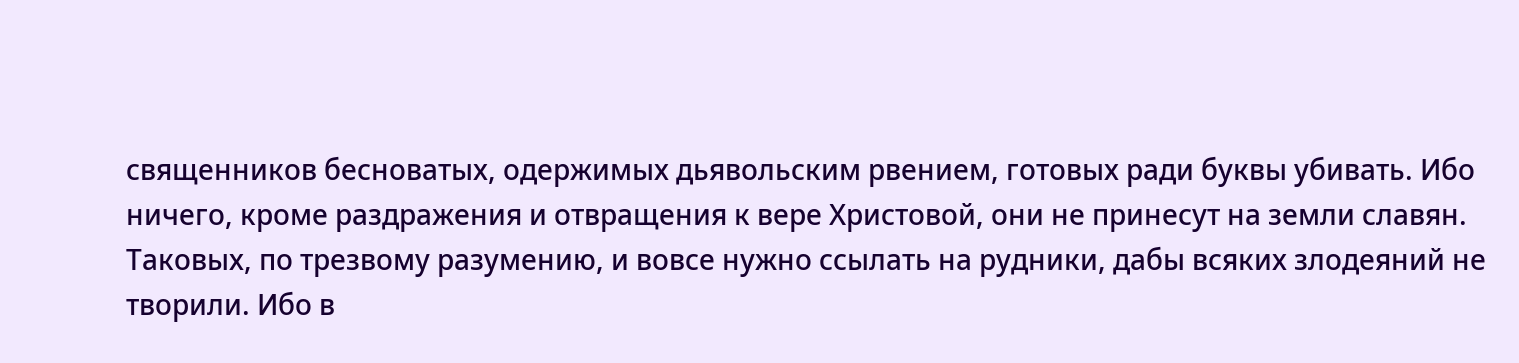священников бесноватых, одержимых дьявольским рвением, готовых ради буквы убивать. Ибо ничего, кроме раздражения и отвращения к вере Христовой, они не принесут на земли славян. Таковых, по трезвому разумению, и вовсе нужно ссылать на рудники, дабы всяких злодеяний не творили. Ибо в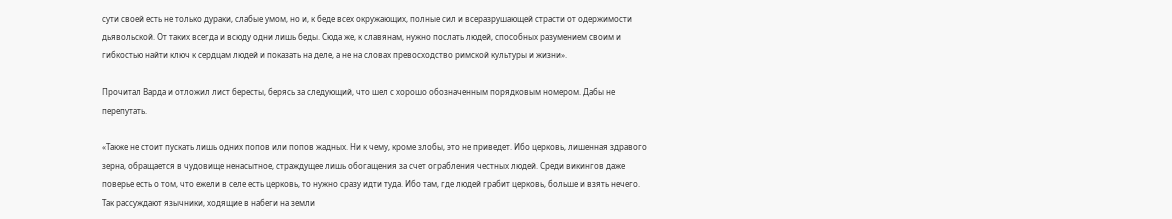сути своей есть не только дураки, слабые умом, но и, к беде всех окружающих, полные сил и всеразрушающей страсти от одержимости дьявольской. От таких всегда и всюду одни лишь беды. Сюда же, к славянам, нужно послать людей, способных разумением своим и гибкостью найти ключ к сердцам людей и показать на деле, а не на словах превосходство римской культуры и жизни».

Прочитал Варда и отложил лист бересты, берясь за следующий, что шел с хорошо обозначенным порядковым номером. Дабы не перепутать.

«Также не стоит пускать лишь одних попов или попов жадных. Ни к чему, кроме злобы, это не приведет. Ибо церковь, лишенная здравого зерна, обращается в чудовище ненасытное, страждущее лишь обогащения за счет ограбления честных людей. Среди викингов даже поверье есть о том, что ежели в селе есть церковь, то нужно сразу идти туда. Ибо там, где людей грабит церковь, больше и взять нечего. Так рассуждают язычники, ходящие в набеги на земли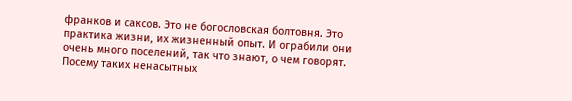франков и саксов. Это не богословская болтовня. Это практика жизни, их жизненный опыт. И ограбили они очень много поселений, так что знают, о чем говорят. Посему таких ненасытных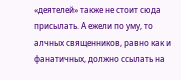«деятелей» также не стоит сюда присылать. А ежели по уму, то алчных священников, равно как и фанатичных, должно ссылать на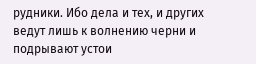рудники. Ибо дела и тех, и других ведут лишь к волнению черни и подрывают устои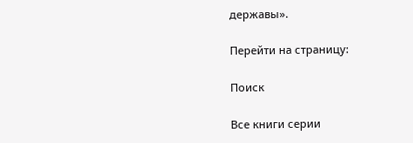державы».

Перейти на страницу:

Поиск

Все книги серии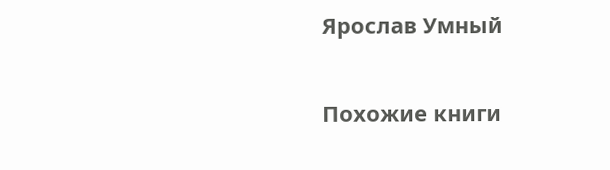Ярослав Умный

Похожие книги